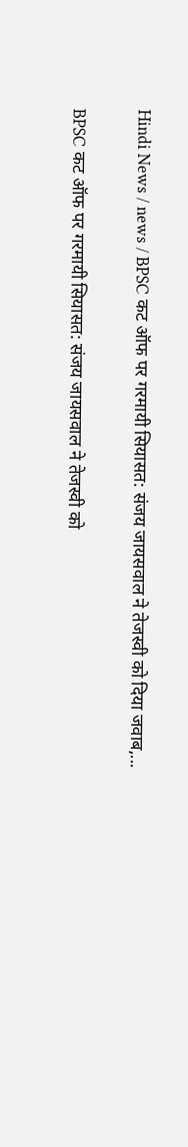Hindi News / news / BPSC कट ऑफ पर गरमायी सियासत: संजय जायसवाल ने तेजस्वी को दिया जवाब,...

BPSC कट ऑफ पर गरमायी सियासत: संजय जायसवाल ने तेजस्वी को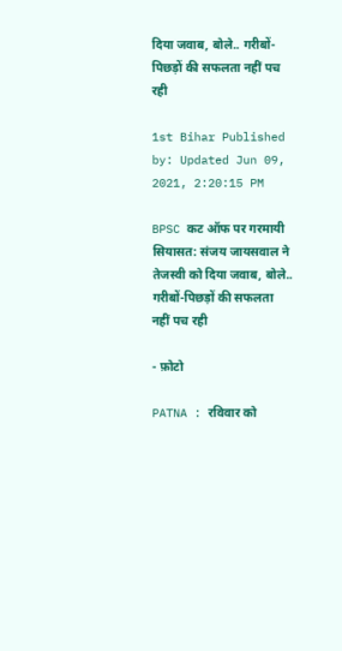दिया जवाब, बोले.. गरीबों-पिछड़ों की सफलता नहीं पच रही

1st Bihar Published by: Updated Jun 09, 2021, 2:20:15 PM

BPSC कट ऑफ पर गरमायी सियासत: संजय जायसवाल ने तेजस्वी को दिया जवाब, बोले.. गरीबों-पिछड़ों की सफलता नहीं पच रही

- फ़ोटो

PATNA : रविवार को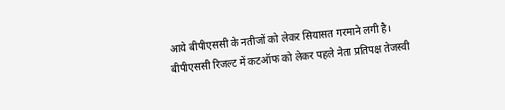आये बीपीएससी के नतीजों को लेकर सियासत गरमाने लगी है। बीपीएससी रिजल्ट में कटऑफ को लेकर पहले नेता प्रतिपक्ष तेजस्वी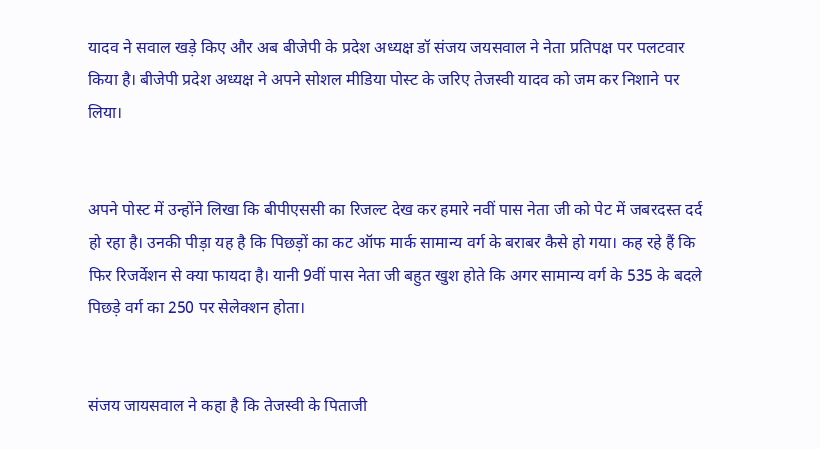यादव ने सवाल खड़े किए और अब बीजेपी के प्रदेश अध्यक्ष डॉ संजय जयसवाल ने नेता प्रतिपक्ष पर पलटवार किया है। बीजेपी प्रदेश अध्यक्ष ने अपने सोशल मीडिया पोस्ट के जरिए तेजस्वी यादव को जम कर निशाने पर लिया।


अपने पोस्ट में उन्होंने लिखा कि बीपीएससी का रिजल्ट देख कर हमारे नवीं पास नेता जी को पेट में जबरदस्त दर्द हो रहा है। उनकी पीड़ा यह है कि पिछड़ों का कट ऑफ मार्क सामान्य वर्ग के बराबर कैसे हो गया। कह रहे हैं कि फिर रिजर्वेशन से क्या फायदा है। यानी 9वीं पास नेता जी बहुत खुश होते कि अगर सामान्य वर्ग के 535 के बदले पिछड़े वर्ग का 250 पर सेलेक्शन होता।


संजय जायसवाल ने कहा है कि तेजस्वी के पिताजी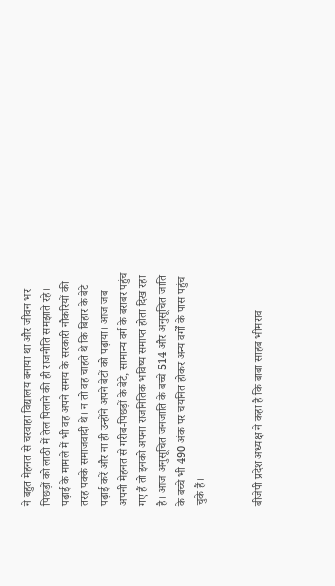ने बहुत मेहनत से चरवाहा विद्यालय बनाया था और जीवन भर पिछड़ों को लाठी में तेल पिलाने की ही राजनीति समझाते रहे। पढ़ाई के मामले में भी वह अपने समय के सरकारी नौकरियों की तरह पक्के समाजवादी थे। न तो वह चाहते थे कि बिहार के बेटे पढ़ाई करें और ना ही उन्होंने अपने बेटों को पढ़ाया। आज जब अपनी मेहनत से गरीब-पिछड़ों के बेटे, सामान्य वर्ग के बराबर पहुंच गए हैं तो इनको अपना राजनितिक भविष्य समाप्त होता दिख रहा है। आज अनुसूचित जनजाति के बच्चे 514 और अनुसूचित जाति के बच्चे भी 490 अंक पर चयनित होकर अन्य वर्गों के पास पहुंच चुके हैं।


बीजेपी प्रदेश अध्यक्ष ने कहा है कि बाबा साहब भीमराव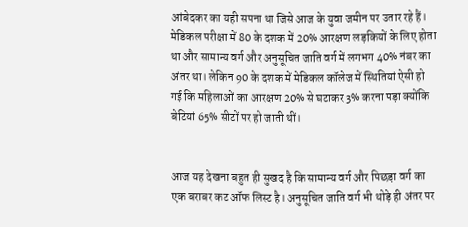आंबेदकर का यही सपना था जिसे आज के युवा जमीन पर उतार रहे हैं। मेडिकल परीक्षा में 80 के दशक में 20% आरक्षण लड़कियों के लिए होता था और सामान्य वर्ग और अनुसूचित जाति वर्ग में लगभग 40% नंबर का अंतर था। लेकिन 90 के दशक में मेडिकल कॉलेज में स्थितियां ऐसी हो गई कि महिलाओं का आरक्षण 20% से घटाकर 3% करना पड़ा क्योंकि बेटियां 65% सीटों पर हो जाती थीं।


आज यह देखना बहुत ही सुखद है कि सामान्य वर्ग और पिछड़ा वर्ग का एक बराबर कट ऑफ लिस्ट है। अनुसूचित जाति वर्ग भी थोड़े ही अंतर पर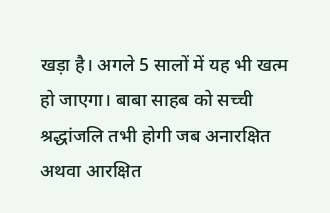खड़ा है। अगले 5 सालों में यह भी खत्म हो जाएगा। बाबा साहब को सच्ची श्रद्धांजलि तभी होगी जब अनारक्षित अथवा आरक्षित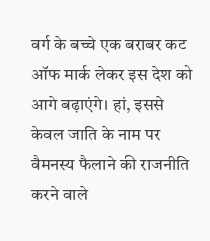वर्ग के बच्चे एक बराबर कट ऑफ मार्क लेकर इस देश को आगे बढ़ाएंगे। हां, इससे केवल जाति के नाम पर वैमनस्य फैलाने की राजनीति करने वाले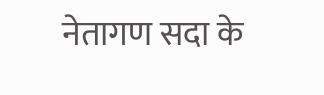नेतागण सदा के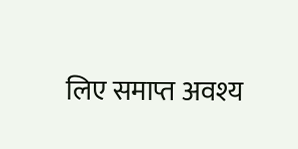लिए समाप्त अवश्य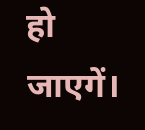हो जाएगें।